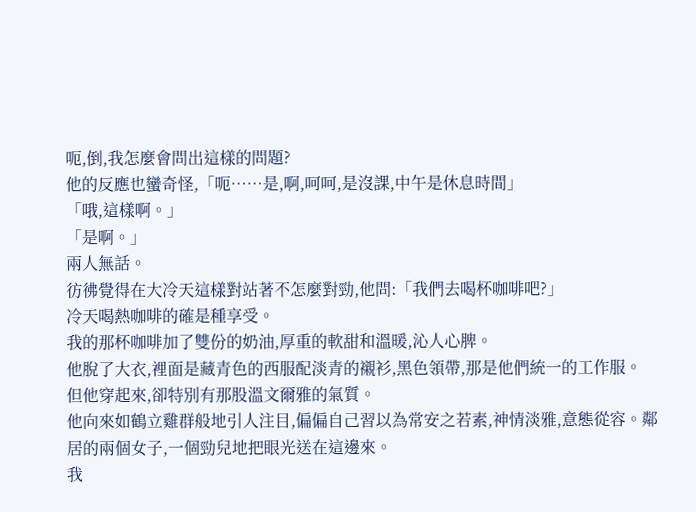呃,倒,我怎麼會問出這樣的問題?
他的反應也蠻奇怪,「呃……是,啊,呵呵,是沒課,中午是休息時間」
「哦,這樣啊。」
「是啊。」
兩人無話。
彷彿覺得在大冷天這樣對站著不怎麼對勁,他問:「我們去喝杯咖啡吧?」
冷天喝熱咖啡的確是種享受。
我的那杯咖啡加了雙份的奶油,厚重的軟甜和溫暖,沁人心脾。
他脫了大衣,裡面是藏青色的西服配淡青的襯衫,黑色領帶,那是他們統一的工作服。
但他穿起來,卻特別有那股溫文爾雅的氣質。
他向來如鶴立雞群般地引人注目,偏偏自己習以為常安之若素,神情淡雅,意態從容。鄰居的兩個女子,一個勁兒地把眼光送在這邊來。
我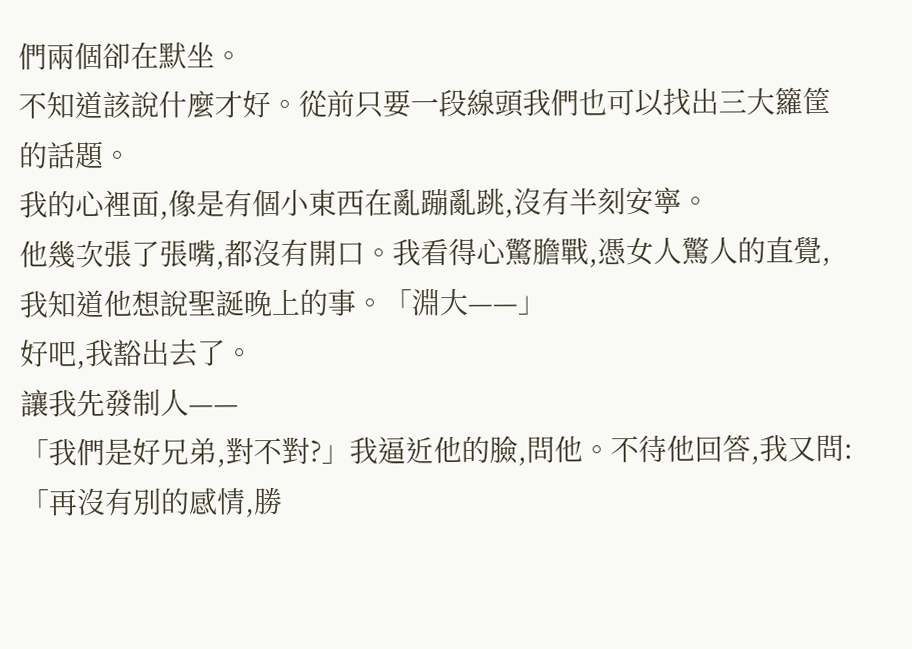們兩個卻在默坐。
不知道該說什麼才好。從前只要一段線頭我們也可以找出三大籮筐的話題。
我的心裡面,像是有個小東西在亂蹦亂跳,沒有半刻安寧。
他幾次張了張嘴,都沒有開口。我看得心驚膽戰,憑女人驚人的直覺,我知道他想說聖誕晚上的事。「淵大——」
好吧,我豁出去了。
讓我先發制人——
「我們是好兄弟,對不對?」我逼近他的臉,問他。不待他回答,我又問:「再沒有別的感情,勝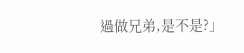過做兄弟,是不是?」